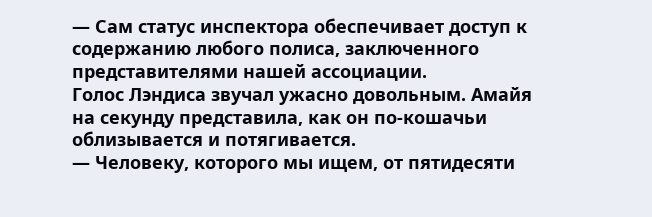— Сам статус инспектора обеспечивает доступ к содержанию любого полиса, заключенного представителями нашей ассоциации.
Голос Лэндиса звучал ужасно довольным. Амайя на секунду представила, как он по-кошачьи облизывается и потягивается.
— Человеку, которого мы ищем, от пятидесяти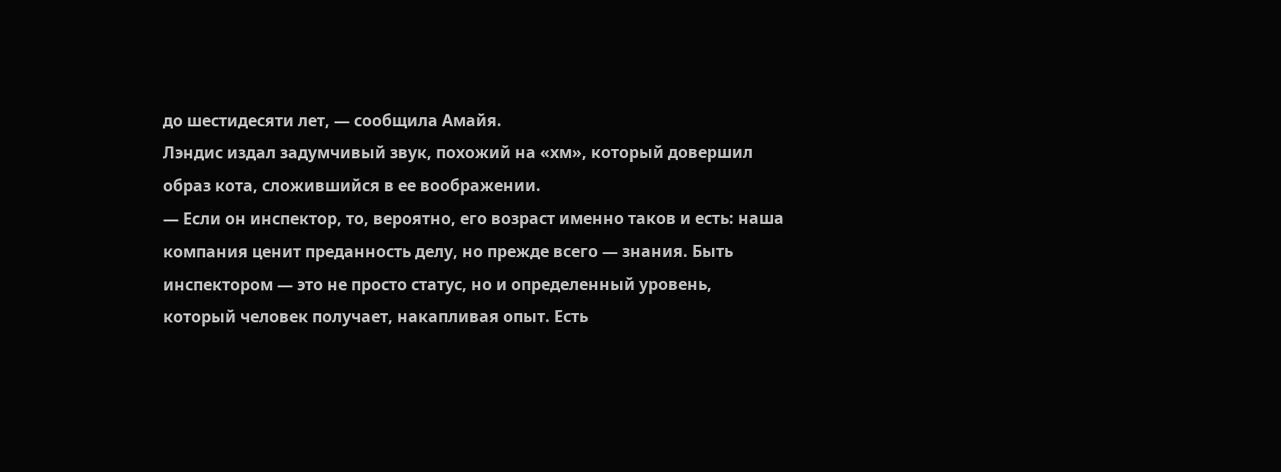до шестидесяти лет, — сообщила Амайя.
Лэндис издал задумчивый звук, похожий на «хм», который довершил образ кота, сложившийся в ее воображении.
— Если он инспектор, то, вероятно, его возраст именно таков и есть: наша компания ценит преданность делу, но прежде всего — знания. Быть инспектором — это не просто статус, но и определенный уровень, который человек получает, накапливая опыт. Есть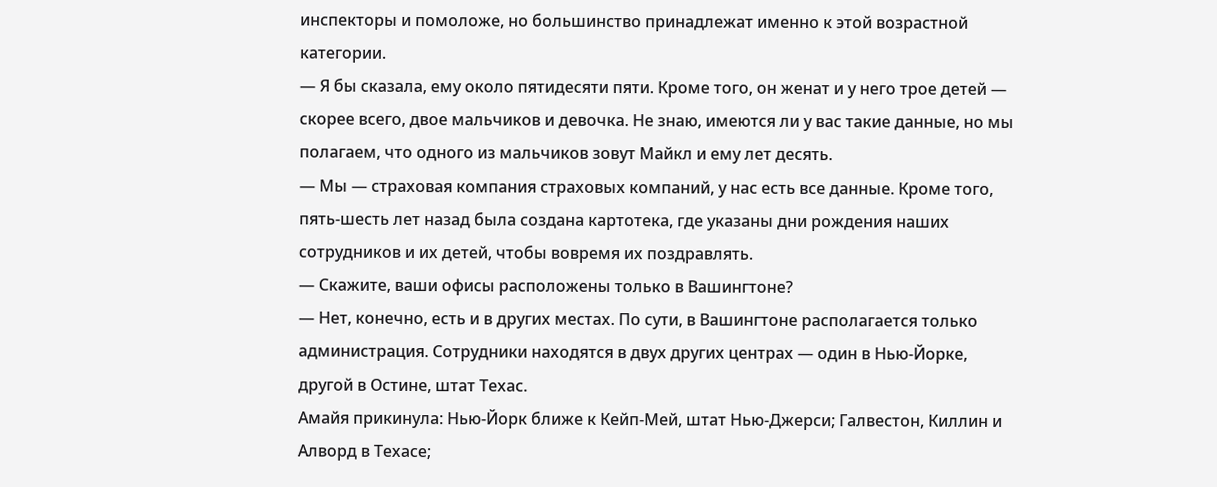инспекторы и помоложе, но большинство принадлежат именно к этой возрастной категории.
— Я бы сказала, ему около пятидесяти пяти. Кроме того, он женат и у него трое детей — скорее всего, двое мальчиков и девочка. Не знаю, имеются ли у вас такие данные, но мы полагаем, что одного из мальчиков зовут Майкл и ему лет десять.
— Мы — страховая компания страховых компаний, у нас есть все данные. Кроме того, пять-шесть лет назад была создана картотека, где указаны дни рождения наших сотрудников и их детей, чтобы вовремя их поздравлять.
— Скажите, ваши офисы расположены только в Вашингтоне?
— Нет, конечно, есть и в других местах. По сути, в Вашингтоне располагается только администрация. Сотрудники находятся в двух других центрах — один в Нью-Йорке, другой в Остине, штат Техас.
Амайя прикинула: Нью-Йорк ближе к Кейп-Мей, штат Нью-Джерси; Галвестон, Киллин и Алворд в Техасе;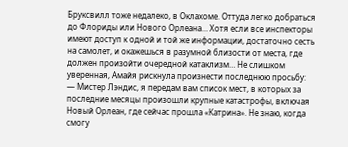Бруксвилл тоже недалеко, в Оклахоме. Оттуда легко добраться до Флориды или Нового Орлеана… Хотя если все инспекторы имеют доступ к одной и той же информации, достаточно сесть на самолет, и окажешься в разумной близости от места, где должен произойти очередной катаклизм… Не слишком уверенная, Амайя рискнула произнести последнюю просьбу:
— Мистер Лэндис, я передам вам список мест, в которых за последние месяцы произошли крупные катастрофы, включая Новый Орлеан, где сейчас прошла «Катрина». Не знаю, когда смогу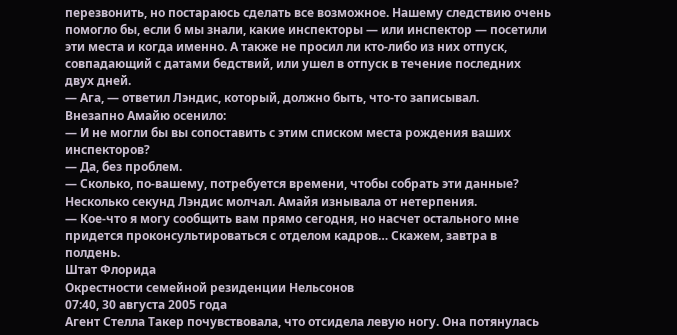перезвонить, но постараюсь сделать все возможное. Нашему следствию очень помогло бы, если б мы знали, какие инспекторы — или инспектор — посетили эти места и когда именно. А также не просил ли кто-либо из них отпуск, совпадающий с датами бедствий, или ушел в отпуск в течение последних двух дней.
— Ага, — ответил Лэндис, который, должно быть, что-то записывал.
Внезапно Амайю осенило:
— И не могли бы вы сопоставить с этим списком места рождения ваших инспекторов?
— Да, без проблем.
— Сколько, по-вашему, потребуется времени, чтобы собрать эти данные?
Несколько секунд Лэндис молчал. Амайя изнывала от нетерпения.
— Кое-что я могу сообщить вам прямо сегодня, но насчет остального мне придется проконсультироваться с отделом кадров… Скажем, завтра в полдень.
Штат Флорида
Окрестности семейной резиденции Нельсонов
07:40, 30 августа 2005 года
Агент Стелла Такер почувствовала, что отсидела левую ногу. Она потянулась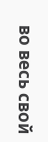во весь свой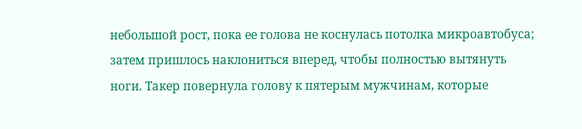небольшой рост, пока ее голова не коснулась потолка микроавтобуса; затем пришлось наклониться вперед, чтобы полностью вытянуть ноги. Такер повернула голову к пятерым мужчинам, которые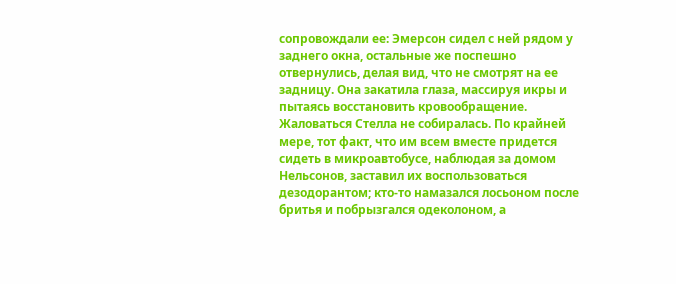сопровождали ее: Эмерсон сидел с ней рядом у заднего окна, остальные же поспешно отвернулись, делая вид, что не смотрят на ее задницу. Она закатила глаза, массируя икры и пытаясь восстановить кровообращение. Жаловаться Стелла не собиралась. По крайней мере, тот факт, что им всем вместе придется сидеть в микроавтобусе, наблюдая за домом Нельсонов, заставил их воспользоваться дезодорантом; кто-то намазался лосьоном после бритья и побрызгался одеколоном, а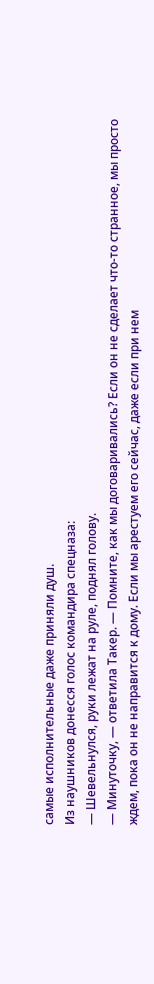самые исполнительные даже приняли душ.
Из наушников донесся голос командира спецназа:
— Шевельнулся, руки лежат на руле, поднял голову.
— Минуточку, — ответила Такер. — Помните, как мы договаривались? Если он не сделает что-то странное, мы просто ждем, пока он не направится к дому. Если мы арестуем его сейчас, даже если при нем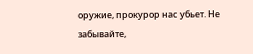оружие, прокурор нас убьет. Не забывайте,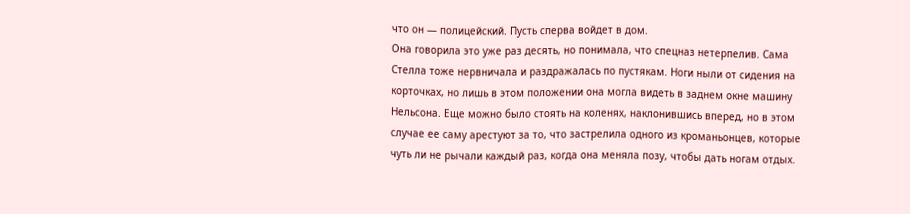что он — полицейский. Пусть сперва войдет в дом.
Она говорила это уже раз десять, но понимала, что спецназ нетерпелив. Сама Стелла тоже нервничала и раздражалась по пустякам. Ноги ныли от сидения на корточках, но лишь в этом положении она могла видеть в заднем окне машину Нельсона. Еще можно было стоять на коленях, наклонившись вперед, но в этом случае ее саму арестуют за то, что застрелила одного из кроманьонцев, которые чуть ли не рычали каждый раз, когда она меняла позу, чтобы дать ногам отдых.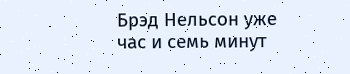Брэд Нельсон уже час и семь минут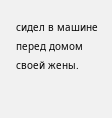сидел в машине перед домом своей жены.